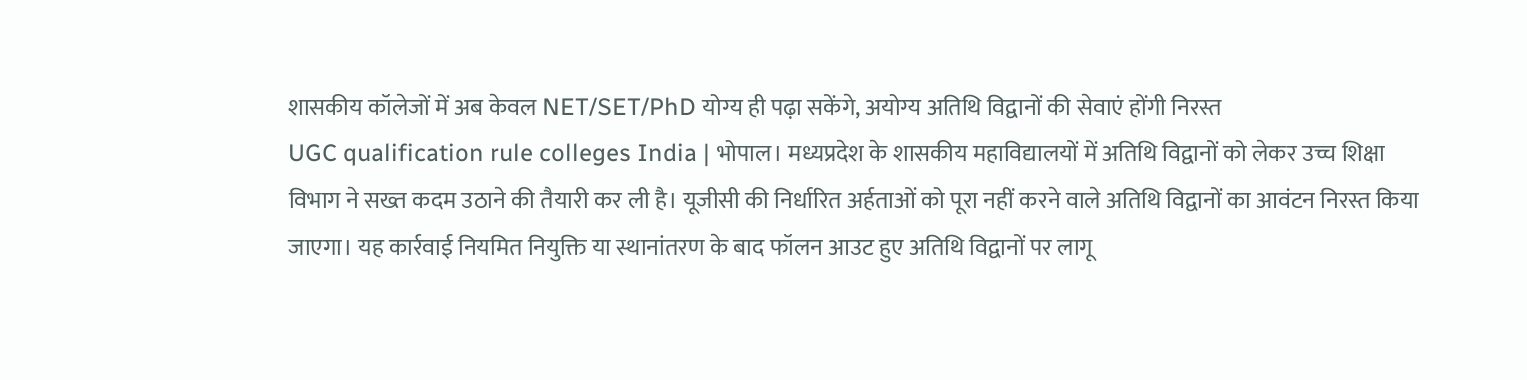शासकीय कॉलेजों में अब केवल NET/SET/PhD योग्य ही पढ़ा सकेंगे, अयोग्य अतिथि विद्वानों की सेवाएं होंगी निरस्त
UGC qualification rule colleges India | भोपाल। मध्यप्रदेश के शासकीय महाविद्यालयों में अतिथि विद्वानों को लेकर उच्च शिक्षा विभाग ने सख्त कदम उठाने की तैयारी कर ली है। यूजीसी की निर्धारित अर्हताओं को पूरा नहीं करने वाले अतिथि विद्वानों का आवंटन निरस्त किया जाएगा। यह कार्रवाई नियमित नियुक्ति या स्थानांतरण के बाद फॉलन आउट हुए अतिथि विद्वानों पर लागू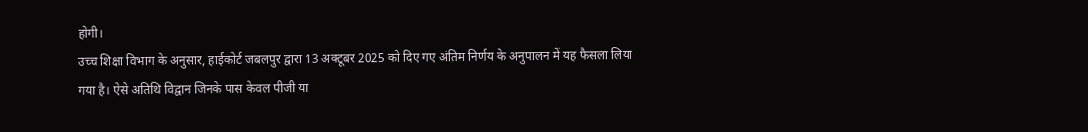होगी।
उच्च शिक्षा विभाग के अनुसार, हाईकोर्ट जबलपुर द्वारा 13 अक्टूबर 2025 को दिए गए अंतिम निर्णय के अनुपालन में यह फैसला लिया गया है। ऐसे अतिथि विद्वान जिनके पास केवल पीजी या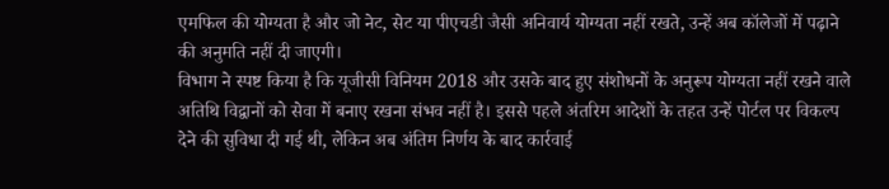एमफिल की योग्यता है और जो नेट, सेट या पीएचडी जैसी अनिवार्य योग्यता नहीं रखते, उन्हें अब कॉलेजों में पढ़ाने की अनुमति नहीं दी जाएगी।
विभाग ने स्पष्ट किया है कि यूजीसी विनियम 2018 और उसके बाद हुए संशोधनों के अनुरूप योग्यता नहीं रखने वाले अतिथि विद्वानों को सेवा में बनाए रखना संभव नहीं है। इससे पहले अंतरिम आदेशों के तहत उन्हें पोर्टल पर विकल्प देने की सुविधा दी गई थी, लेकिन अब अंतिम निर्णय के बाद कार्रवाई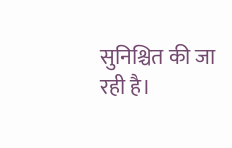सुनिश्चित की जा रही है।